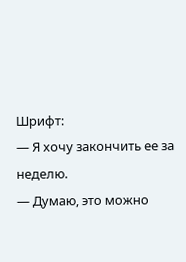Шрифт:
— Я хочу закончить ее за неделю.
— Думаю, это можно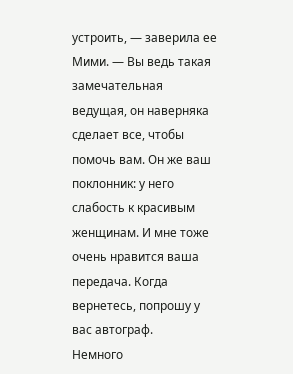устроить, — заверила ее Мими. — Вы ведь такая замечательная ведущая, он наверняка сделает все, чтобы помочь вам. Он же ваш поклонник: у него слабость к красивым женщинам. И мне тоже очень нравится ваша передача. Когда вернетесь, попрошу у вас автограф.
Немного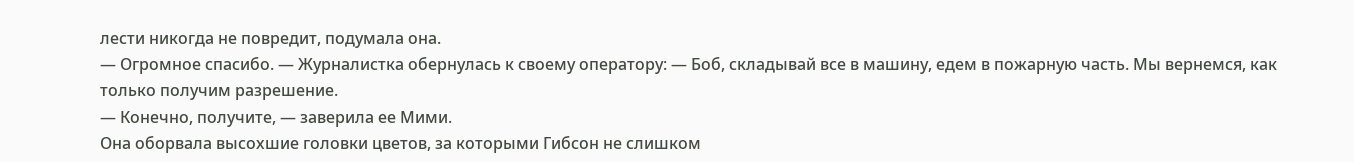лести никогда не повредит, подумала она.
— Огромное спасибо. — Журналистка обернулась к своему оператору: — Боб, складывай все в машину, едем в пожарную часть. Мы вернемся, как только получим разрешение.
— Конечно, получите, — заверила ее Мими.
Она оборвала высохшие головки цветов, за которыми Гибсон не слишком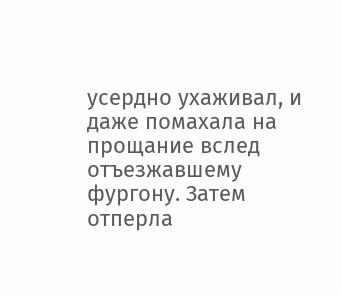усердно ухаживал, и даже помахала на прощание вслед отъезжавшему фургону. Затем отперла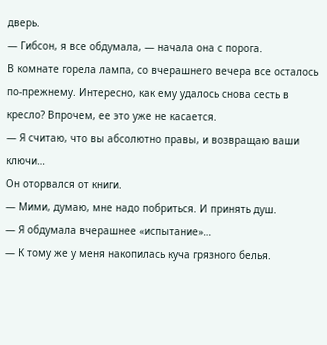дверь.
— Гибсон, я все обдумала, — начала она с порога.
В комнате горела лампа, со вчерашнего вечера все осталось по-прежнему. Интересно, как ему удалось снова сесть в кресло? Впрочем, ее это уже не касается.
— Я считаю, что вы абсолютно правы, и возвращаю ваши ключи…
Он оторвался от книги.
— Мими, думаю, мне надо побриться. И принять душ.
— Я обдумала вчерашнее «испытание»…
— К тому же у меня накопилась куча грязного белья.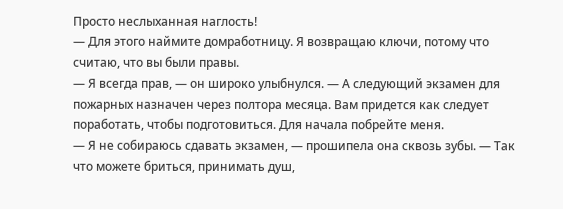Просто неслыханная наглость!
— Для этого наймите домработницу. Я возвращаю ключи, потому что считаю, что вы были правы.
— Я всегда прав, — он широко улыбнулся. — А следующий экзамен для пожарных назначен через полтора месяца. Вам придется как следует поработать, чтобы подготовиться. Для начала побрейте меня.
— Я не собираюсь сдавать экзамен, — прошипела она сквозь зубы. — Так что можете бриться, принимать душ,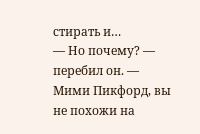стирать и…
— Но почему? — перебил он. — Мими Пикфорд, вы не похожи на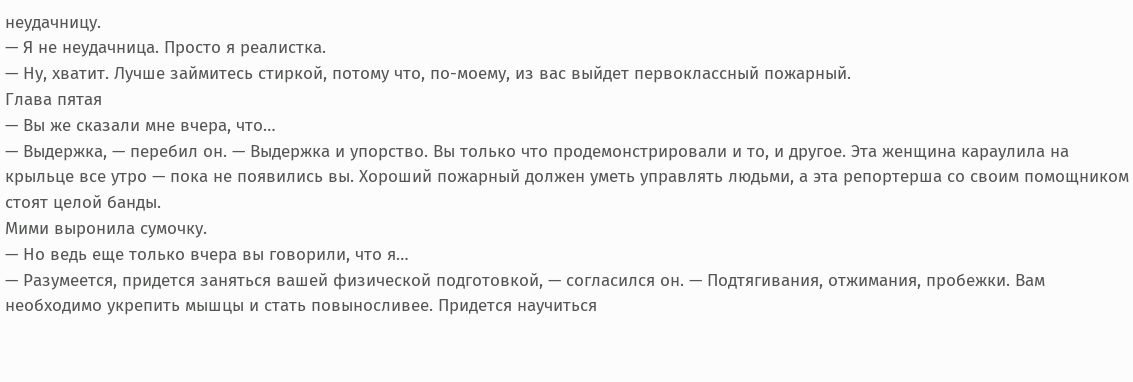неудачницу.
— Я не неудачница. Просто я реалистка.
— Ну, хватит. Лучше займитесь стиркой, потому что, по-моему, из вас выйдет первоклассный пожарный.
Глава пятая
— Вы же сказали мне вчера, что…
— Выдержка, — перебил он. — Выдержка и упорство. Вы только что продемонстрировали и то, и другое. Эта женщина караулила на крыльце все утро — пока не появились вы. Хороший пожарный должен уметь управлять людьми, а эта репортерша со своим помощником стоят целой банды.
Мими выронила сумочку.
— Но ведь еще только вчера вы говорили, что я…
— Разумеется, придется заняться вашей физической подготовкой, — согласился он. — Подтягивания, отжимания, пробежки. Вам необходимо укрепить мышцы и стать повыносливее. Придется научиться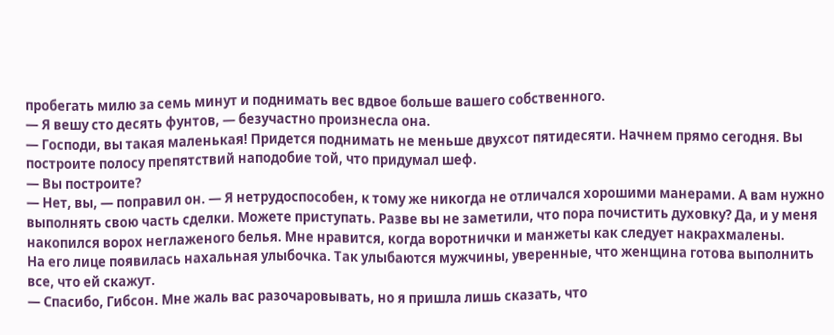пробегать милю за семь минут и поднимать вес вдвое больше вашего собственного.
— Я вешу сто десять фунтов, — безучастно произнесла она.
— Господи, вы такая маленькая! Придется поднимать не меньше двухсот пятидесяти. Начнем прямо сегодня. Вы построите полосу препятствий наподобие той, что придумал шеф.
— Вы построите?
— Нет, вы, — поправил он. — Я нетрудоспособен, к тому же никогда не отличался хорошими манерами. А вам нужно выполнять свою часть сделки. Можете приступать. Разве вы не заметили, что пора почистить духовку? Да, и у меня накопился ворох неглаженого белья. Мне нравится, когда воротнички и манжеты как следует накрахмалены.
На его лице появилась нахальная улыбочка. Так улыбаются мужчины, уверенные, что женщина готова выполнить все, что ей скажут.
— Спасибо, Гибсон. Мне жаль вас разочаровывать, но я пришла лишь сказать, что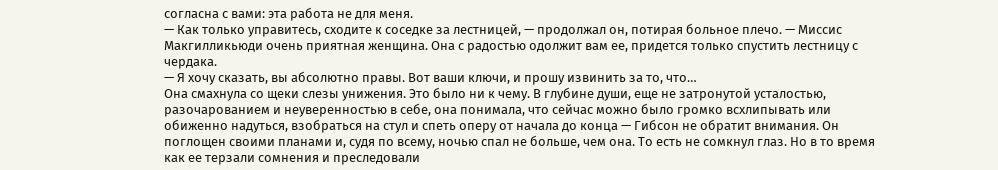согласна с вами: эта работа не для меня.
— Как только управитесь, сходите к соседке за лестницей, — продолжал он, потирая больное плечо. — Миссис Макгилликьюди очень приятная женщина. Она с радостью одолжит вам ее, придется только спустить лестницу с чердака.
— Я хочу сказать, вы абсолютно правы. Вот ваши ключи, и прошу извинить за то, что…
Она смахнула со щеки слезы унижения. Это было ни к чему. В глубине души, еще не затронутой усталостью, разочарованием и неуверенностью в себе, она понимала, что сейчас можно было громко всхлипывать или обиженно надуться, взобраться на стул и спеть оперу от начала до конца — Гибсон не обратит внимания. Он поглощен своими планами и, судя по всему, ночью спал не больше, чем она. То есть не сомкнул глаз. Но в то время как ее терзали сомнения и преследовали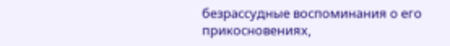безрассудные воспоминания о его прикосновениях,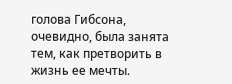голова Гибсона, очевидно, была занята тем, как претворить в жизнь ее мечты.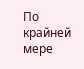По крайней мере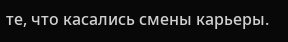те, что касались смены карьеры.